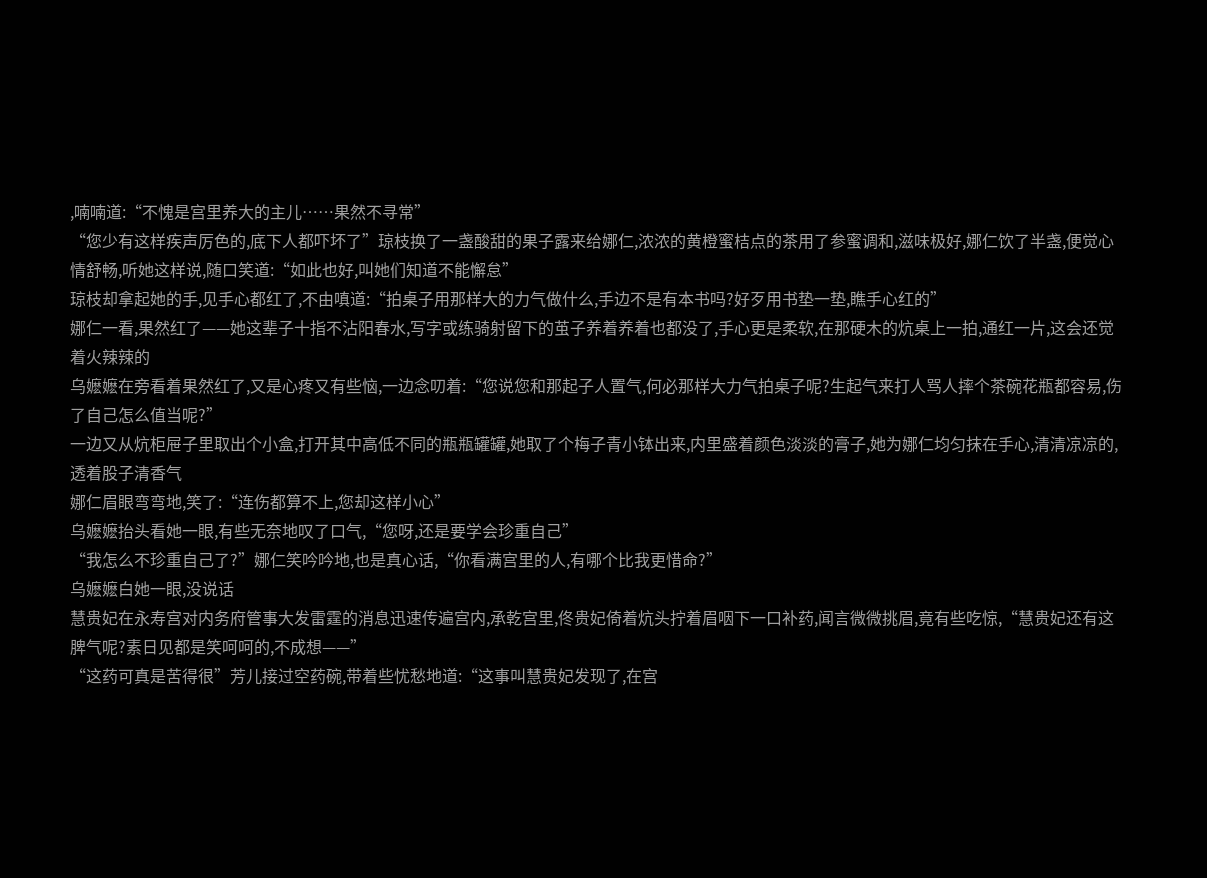,喃喃道:“不愧是宫里养大的主儿……果然不寻常”
“您少有这样疾声厉色的,底下人都吓坏了”琼枝换了一盏酸甜的果子露来给娜仁,浓浓的黄橙蜜桔点的茶用了参蜜调和,滋味极好,娜仁饮了半盏,便觉心情舒畅,听她这样说,随口笑道:“如此也好,叫她们知道不能懈怠”
琼枝却拿起她的手,见手心都红了,不由嗔道:“拍桌子用那样大的力气做什么,手边不是有本书吗?好歹用书垫一垫,瞧手心红的”
娜仁一看,果然红了——她这辈子十指不沾阳春水,写字或练骑射留下的茧子养着养着也都没了,手心更是柔软,在那硬木的炕桌上一拍,通红一片,这会还觉着火辣辣的
乌嬷嬷在旁看着果然红了,又是心疼又有些恼,一边念叨着:“您说您和那起子人置气,何必那样大力气拍桌子呢?生起气来打人骂人摔个茶碗花瓶都容易,伤了自己怎么值当呢?”
一边又从炕柜屉子里取出个小盒,打开其中高低不同的瓶瓶罐罐,她取了个梅子青小钵出来,内里盛着颜色淡淡的膏子,她为娜仁均匀抹在手心,清清凉凉的,透着股子清香气
娜仁眉眼弯弯地,笑了:“连伤都算不上,您却这样小心”
乌嬷嬷抬头看她一眼,有些无奈地叹了口气,“您呀,还是要学会珍重自己”
“我怎么不珍重自己了?”娜仁笑吟吟地,也是真心话,“你看满宫里的人,有哪个比我更惜命?”
乌嬷嬷白她一眼,没说话
慧贵妃在永寿宫对内务府管事大发雷霆的消息迅速传遍宫内,承乾宫里,佟贵妃倚着炕头拧着眉咽下一口补药,闻言微微挑眉,竟有些吃惊,“慧贵妃还有这脾气呢?素日见都是笑呵呵的,不成想——”
“这药可真是苦得很”芳儿接过空药碗,带着些忧愁地道:“这事叫慧贵妃发现了,在宫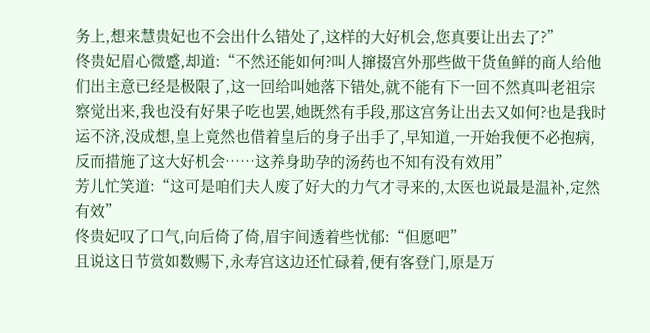务上,想来慧贵妃也不会出什么错处了,这样的大好机会,您真要让出去了?”
佟贵妃眉心微蹙,却道:“不然还能如何?叫人撺掇宫外那些做干货鱼鲜的商人给他们出主意已经是极限了,这一回给叫她落下错处,就不能有下一回不然真叫老祖宗察觉出来,我也没有好果子吃也罢,她既然有手段,那这宫务让出去又如何?也是我时运不济,没成想,皇上竟然也借着皇后的身子出手了,早知道,一开始我便不必抱病,反而措施了这大好机会……这养身助孕的汤药也不知有没有效用”
芳儿忙笑道:“这可是咱们夫人废了好大的力气才寻来的,太医也说最是温补,定然有效”
佟贵妃叹了口气,向后倚了倚,眉宇间透着些忧郁:“但愿吧”
且说这日节赏如数赐下,永寿宫这边还忙碌着,便有客登门,原是万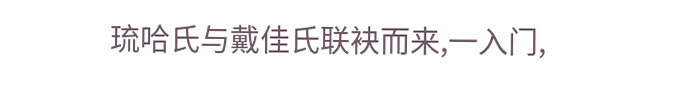琉哈氏与戴佳氏联袂而来,一入门,